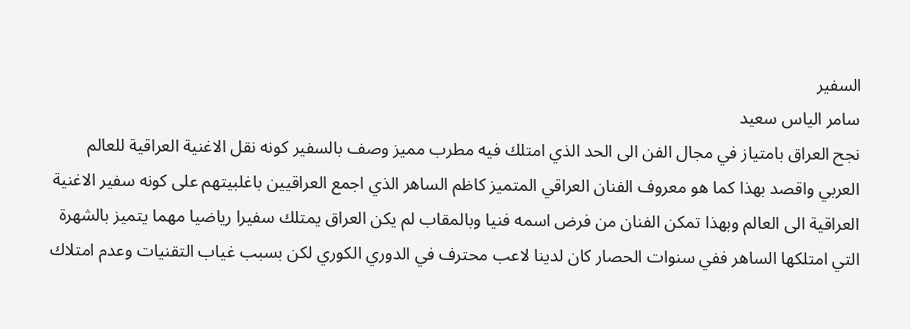السفير
سامر الياس سعيد
نجح العراق بامتياز في مجال الفن الى الحد الذي امتلك فيه مطرب مميز وصف بالسفير كونه نقل الاغنية العراقية للعالم العربي واقصد بهذا كما هو معروف الفنان العراقي المتميز كاظم الساهر الذي اجمع العراقيين باغلبيتهم على كونه سفير الاغنية العراقية الى العالم وبهذا تمكن الفنان من فرض اسمه فنيا وبالمقاب لم يكن العراق يمتلك سفيرا رياضيا مهما يتميز بالشهرة التي امتلكها الساهر ففي سنوات الحصار كان لدينا لاعب محترف في الدوري الكوري لكن بسبب غياب التقنيات وعدم امتلاك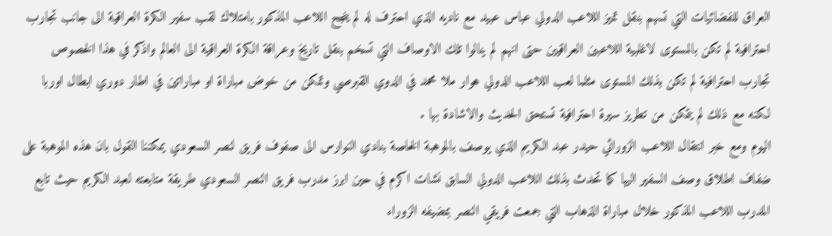العراق للفضائيات التي تسهم بنقل تميز اللاعب الدولي عباس عبيد مع ناديه الذي احترف له لم ينجح اللاعب المذكور بامتلاك لقب سفير الكرة العراقية الى جانب تجارب احترافية لم تكن بالمستوى لاغلبية اللاعبين العراقيين حتى انهم لم ينالوا تلك الاوصاف التي تسخم بنقل تاريخ وعراقة الكرة العراقية الى العالم واذكر في هذا الخصوص تجارب احترافية لم تكن بذلك المستوى مثلما لعب اللاعب الدولي هوار ملا محمد في الدوي القبرصي وتمكن من خوض مباراة او مباراتين في اطار دوري ابطال اوربا لكنه مع ذلك لم يتمكن من تطريز سيرة احترافية تستحق الحديث والاشادة بها .
اليوم ومع خبر انتقال اللاعب الزورائي حيدر عبد الكريم الذي يوصف بالموهبة الخاصة بنادي النوارس الى صفوف فريق لنصر السعودي يمكننا القول بان هذه الموهبة على ضفاف اطلاق وصف السفير اليها كما تحدث بذلك اللاعب الدولي السابق نشات اكرم في حين ابرز مدرب فريق النصر السعودي طريقة متابعته لعبد الكريم حيث تابع المدرب اللاعب المذكور خلال مباراة الذهاب التي جمعت فريقي النصر بمضيفه الزوراء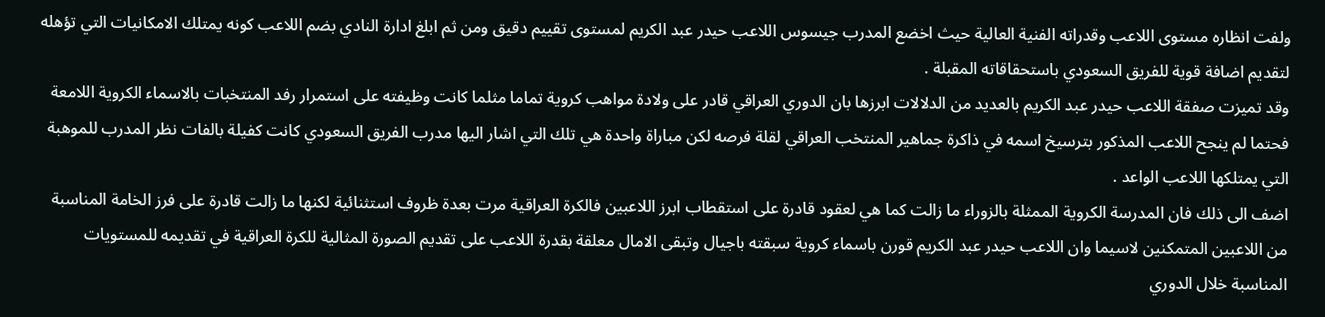ولفت انظاره مستوى اللاعب وقدراته الفنية العالية حيث اخضع المدرب جيسوس اللاعب حيدر عبد الكريم لمستوى تقييم دقيق ومن ثم ابلغ ادارة النادي بضم اللاعب كونه يمتلك الامكانيات التي تؤهله لتقديم اضافة قوية للفريق السعودي باستحقاقاته المقبلة .
وقد تميزت صفقة اللاعب حيدر عبد الكريم بالعديد من الدلالات ابرزها بان الدوري العراقي قادر على ولادة مواهب كروية تماما مثلما كانت وظيفته على استمرار رفد المنتخبات بالاسماء الكروية اللامعة فحتما لم ينجح اللاعب المذكور بترسيخ اسمه في ذاكرة جماهير المنتخب العراقي لقلة فرصه لكن مباراة واحدة هي تلك التي اشار اليها مدرب الفريق السعودي كانت كفيلة بالفات نظر المدرب للموهبة التي يمتلكها اللاعب الواعد .
اضف الى ذلك فان المدرسة الكروية الممثلة بالزوراء ما زالت كما هي لعقود قادرة على استقطاب ابرز اللاعبين فالكرة العراقية مرت بعدة ظروف استثنائية لكنها ما زالت قادرة على فرز الخامة المناسبة من اللاعبين المتمكنين لاسيما وان اللاعب حيدر عبد الكريم قورن باسماء كروية سبقته باجيال وتبقى الامال معلقة بقدرة اللاعب على تقديم الصورة المثالية للكرة العراقية في تقديمه للمستويات المناسبة خلال الدوري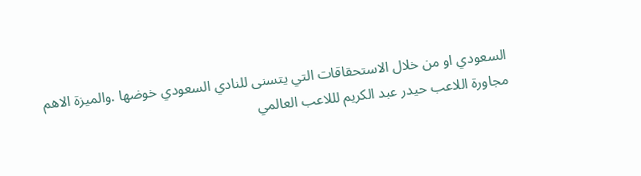السعودي او من خلال الاستحقاقات التي يتسنى للنادي السعودي خوضها .والميزة الاهم مجاورة اللاعب حيدر عبد الكريم لللاعب العالمي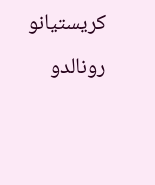كريستيانو رونالدو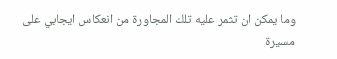وما يمكن ان تثمر عليه تلك المجاورة من انعكاس ايجابي على مسيرة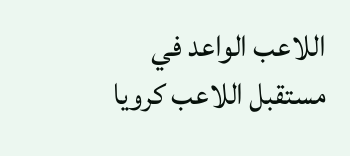اللاعب الواعد في مستقبل اللاعب كرويا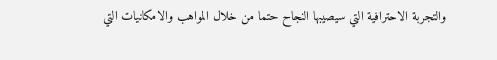والتجربة الاحترافية التي سيصيبها النجاح حتما من خلال المواهب والامكانيات التي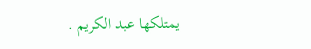يمتلكها عبد الكريم .